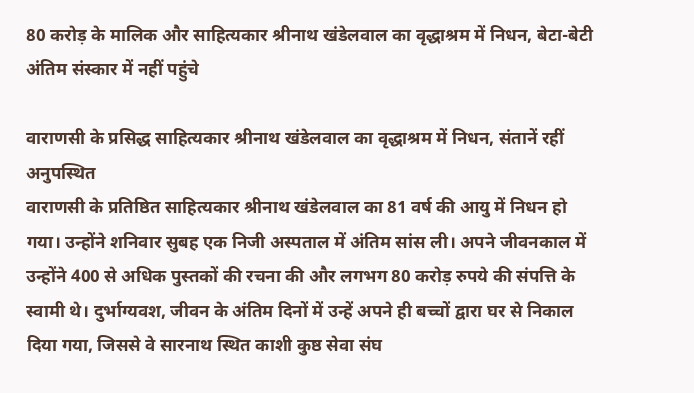80 करोड़ के मालिक और साहित्यकार श्रीनाथ खंडेलवाल का वृद्धाश्रम में निधन, बेटा-बेटी अंतिम संस्कार में नहीं पहुंचे

वाराणसी के प्रसिद्ध साहित्यकार श्रीनाथ खंडेलवाल का वृद्धाश्रम में निधन, संतानें रहीं अनुपस्थित
वाराणसी के प्रतिष्ठित साहित्यकार श्रीनाथ खंडेलवाल का 81 वर्ष की आयु में निधन हो गया। उन्होंने शनिवार सुबह एक निजी अस्पताल में अंतिम सांस ली। अपने जीवनकाल में उन्होंने 400 से अधिक पुस्तकों की रचना की और लगभग 80 करोड़ रुपये की संपत्ति के स्वामी थे। दुर्भाग्यवश, जीवन के अंतिम दिनों में उन्हें अपने ही बच्चों द्वारा घर से निकाल दिया गया, जिससे वे सारनाथ स्थित काशी कुष्ठ सेवा संघ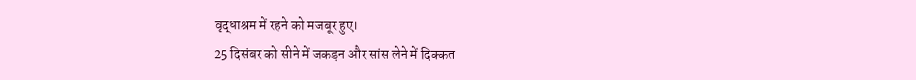वृद्धाश्रम में रहने को मजबूर हुए।
25 दिसंबर को सीने में जकड़न और सांस लेने में दिक्कत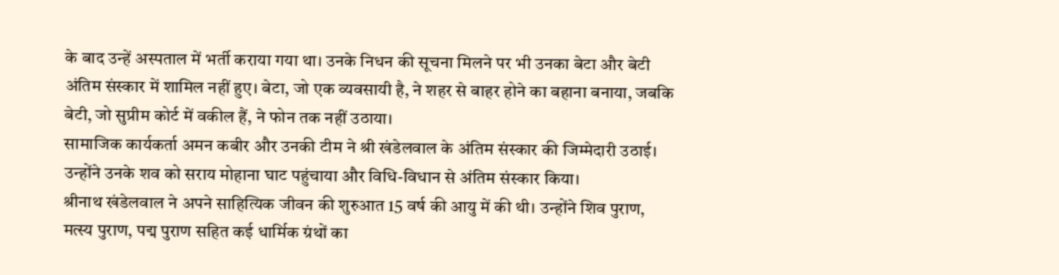के बाद उन्हें अस्पताल में भर्ती कराया गया था। उनके निधन की सूचना मिलने पर भी उनका बेटा और बेटी अंतिम संस्कार में शामिल नहीं हुए। बेटा, जो एक व्यवसायी है, ने शहर से बाहर होने का बहाना बनाया, जबकि बेटी, जो सुप्रीम कोर्ट में वकील हैं, ने फोन तक नहीं उठाया।
सामाजिक कार्यकर्ता अमन कबीर और उनकी टीम ने श्री खंडेलवाल के अंतिम संस्कार की जिम्मेदारी उठाई। उन्होंने उनके शव को सराय मोहाना घाट पहुंचाया और विधि-विधान से अंतिम संस्कार किया।
श्रीनाथ खंडेलवाल ने अपने साहित्यिक जीवन की शुरुआत 15 वर्ष की आयु में की थी। उन्होंने शिव पुराण, मत्स्य पुराण, पद्म पुराण सहित कई धार्मिक ग्रंथों का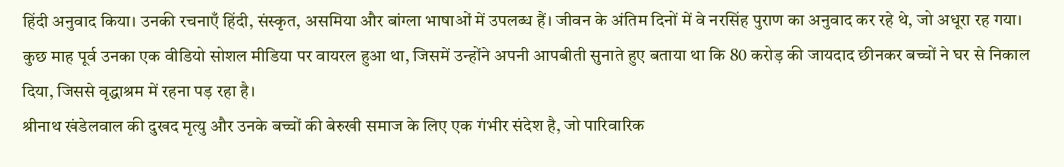हिंदी अनुवाद किया। उनकी रचनाएँ हिंदी, संस्कृत, असमिया और बांग्ला भाषाओं में उपलब्ध हैं। जीवन के अंतिम दिनों में वे नरसिंह पुराण का अनुवाद कर रहे थे, जो अधूरा रह गया।
कुछ माह पूर्व उनका एक वीडियो सोशल मीडिया पर वायरल हुआ था, जिसमें उन्होंने अपनी आपबीती सुनाते हुए बताया था कि 80 करोड़ की जायदाद छीनकर बच्चों ने घर से निकाल दिया, जिससे वृद्धाश्रम में रहना पड़ रहा है।
श्रीनाथ खंडेलवाल की दुखद मृत्यु और उनके बच्चों की बेरुखी समाज के लिए एक गंभीर संदेश है, जो पारिवारिक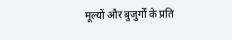मूल्यों और बुजुर्गों के प्रति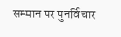सम्मान पर पुनर्विचार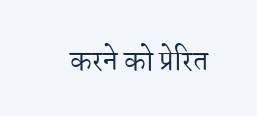करने को प्रेरित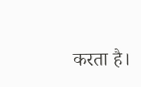करता है।